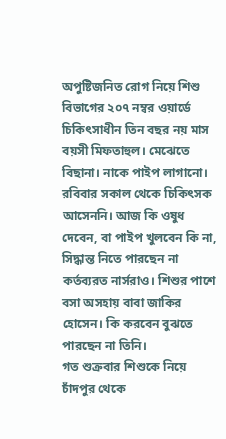অপুষ্টিজনিত রোগ নিয়ে শিশু বিভাগের ২০৭ নম্বর ওয়ার্ডে চিকিৎসাধীন তিন বছর নয় মাস বয়সী মিফতাহুল। মেঝেতে বিছানা। নাকে পাইপ লাগানো। রবিবার সকাল থেকে চিকিৎসক আসেননি। আজ কি ওষুধ দেবেন, বা পাইপ খুলবেন কি না, সিদ্ধান্ত নিতে পারছেন না কর্তব্যরত নার্সরাও। শিশুর পাশে বসা অসহায় বাবা জাকির হোসেন। কি করবেন বুঝতে পারছেন না তিনি।
গত শুক্রবার শিশুকে নিয়ে চাঁদপুর থেকে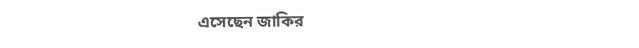এসেছেন জাকির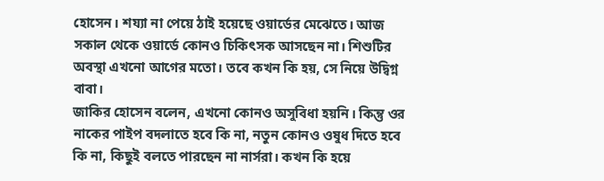হোসেন। শয্যা না পেয়ে ঠাই হয়েছে ওয়ার্ডের মেঝেতে। আজ সকাল থেকে ওয়ার্ডে কোনও চিকিৎসক আসছেন না। শিশুটির অবস্থা এখনো আগের মতো। তবে কখন কি হয়, সে নিয়ে উদ্বিগ্ন বাবা।
জাকির হোসেন বলেন, এখনো কোনও অসুবিধা হয়নি। কিন্তু ওর নাকের পাইপ বদলাতে হবে কি না, নতুন কোনও ওষুধ দিতে হবে কি না, কিছুই বলতে পারছেন না নার্সরা। কখন কি হয়ে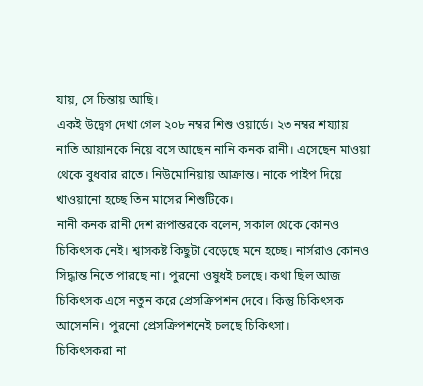যায়, সে চিন্তায় আছি।
একই উদ্বেগ দেখা গেল ২০৮ নম্বর শিশু ওয়ার্ডে। ২৩ নম্বর শয্যায় নাতি আয়ানকে নিয়ে বসে আছেন নানি কনক রানী। এসেছেন মাওয়া থেকে বুধবার রাতে। নিউমোনিয়ায় আক্রান্ত। নাকে পাইপ দিয়ে খাওয়ানো হচ্ছে তিন মাসের শিশুটিকে।
নানী কনক রানী দেশ রূপান্তরকে বলেন, সকাল থেকে কোনও চিকিৎসক নেই। শ্বাসকষ্ট কিছুটা বেড়েছে মনে হচ্ছে। নার্সরাও কোনও সিদ্ধান্ত নিতে পারছে না। পুরনো ওষুধই চলছে। কথা ছিল আজ চিকিৎসক এসে নতুন করে প্রেসক্রিপশন দেবে। কিন্তু চিকিৎসক আসেননি। পুরনো প্রেসক্রিপশনেই চলছে চিকিৎসা।
চিকিৎসকরা না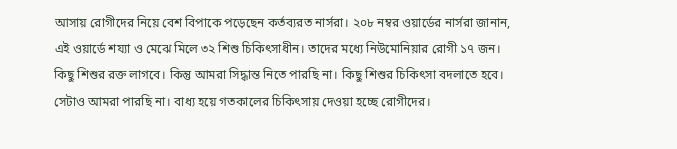আসায় রোগীদের নিয়ে বেশ বিপাকে পড়েছেন কর্তব্যরত নার্সরা। ২০৮ নম্বর ওয়ার্ডের নার্সরা জানান, এই ওয়ার্ডে শয্যা ও মেঝে মিলে ৩২ শিশু চিকিৎসাধীন। তাদের মধ্যে নিউমোনিয়ার রোগী ১৭ জন। কিছু শিশুর রক্ত লাগবে। কিন্তু আমরা সিদ্ধান্ত নিতে পারছি না। কিছু শিশুর চিকিৎসা বদলাতে হবে। সেটাও আমরা পারছি না। বাধ্য হয়ে গতকালের চিকিৎসায় দেওয়া হচ্ছে রোগীদের।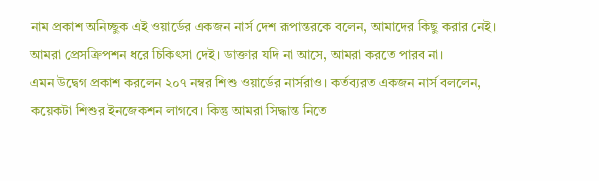নাম প্রকাশ অনিচ্ছুক এই ওয়ার্ডের একজন নার্স দেশ রূপান্তরকে বলেন, আমাদের কিছু করার নেই। আমরা প্রেসক্রিপশন ধরে চিকিৎসা দেই। ডাক্তার যদি না আসে, আমরা করতে পারব না।
এমন উদ্বেগ প্রকাশ করলেন ২০৭ নম্বর শিশু ওয়ার্ডের নার্সরাও। কর্তব্যরত একজন নার্স বললেন, কয়েকটা শিশুর ইনজেকশন লাগবে। কিন্তু আমরা সিদ্ধান্ত নিতে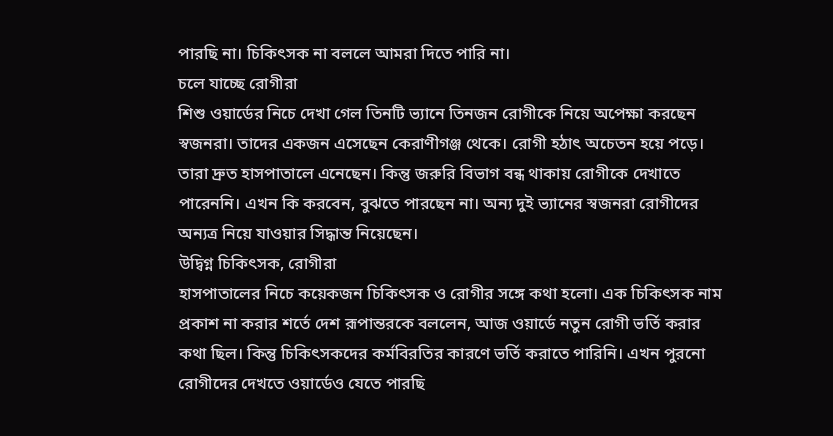পারছি না। চিকিৎসক না বললে আমরা দিতে পারি না।
চলে যাচ্ছে রোগীরা
শিশু ওয়ার্ডের নিচে দেখা গেল তিনটি ভ্যানে তিনজন রোগীকে নিয়ে অপেক্ষা করছেন স্বজনরা। তাদের একজন এসেছেন কেরাণীগঞ্জ থেকে। রোগী হঠাৎ অচেতন হয়ে পড়ে। তারা দ্রুত হাসপাতালে এনেছেন। কিন্তু জরুরি বিভাগ বন্ধ থাকায় রোগীকে দেখাতে পারেননি। এখন কি করবেন, বুঝতে পারছেন না। অন্য দুই ভ্যানের স্বজনরা রোগীদের অন্যত্র নিয়ে যাওয়ার সিদ্ধান্ত নিয়েছেন।
উদ্বিগ্ন চিকিৎসক, রোগীরা
হাসপাতালের নিচে কয়েকজন চিকিৎসক ও রোগীর সঙ্গে কথা হলো। এক চিকিৎসক নাম প্রকাশ না করার শর্তে দেশ রূপান্তরকে বললেন, আজ ওয়ার্ডে নতুন রোগী ভর্তি করার কথা ছিল। কিন্তু চিকিৎসকদের কর্মবিরতির কারণে ভর্তি করাতে পারিনি। এখন পুরনো রোগীদের দেখতে ওয়ার্ডেও যেতে পারছি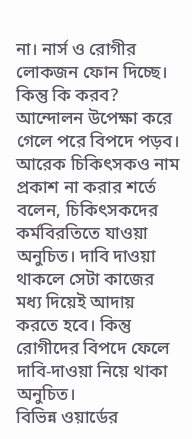না। নার্স ও রোগীর লোকজন ফোন দিচ্ছে। কিন্তু কি করব? আন্দোলন উপেক্ষা করে গেলে পরে বিপদে পড়ব।
আরেক চিকিৎসকও নাম প্রকাশ না করার শর্তে বলেন, চিকিৎসকদের কর্মবিরতিতে যাওয়া অনুচিত। দাবি দাওয়া থাকলে সেটা কাজের মধ্য দিয়েই আদায় করতে হবে। কিন্তু রোগীদের বিপদে ফেলে দাবি-দাওয়া নিয়ে থাকা অনুচিত।
বিভিন্ন ওয়ার্ডের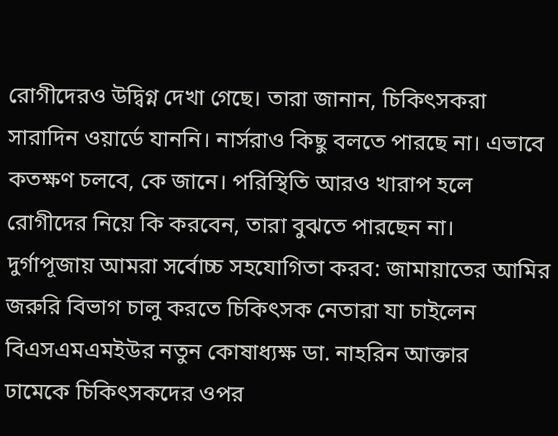রোগীদেরও উদ্বিগ্ন দেখা গেছে। তারা জানান, চিকিৎসকরা সারাদিন ওয়ার্ডে যাননি। নার্সরাও কিছু বলতে পারছে না। এভাবে কতক্ষণ চলবে, কে জানে। পরিস্থিতি আরও খারাপ হলে রোগীদের নিয়ে কি করবেন, তারা বুঝতে পারছেন না।
দুর্গাপূজায় আমরা সর্বোচ্চ সহযোগিতা করব: জামায়াতের আমির
জরুরি বিভাগ চালু করতে চিকিৎসক নেতারা যা চাইলেন
বিএসএমএমইউর নতুন কোষাধ্যক্ষ ডা. নাহরিন আক্তার
ঢামেকে চিকিৎসকদের ওপর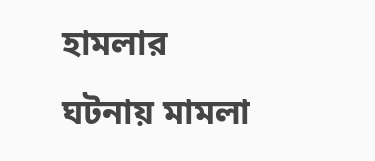হামলার ঘটনায় মামলা